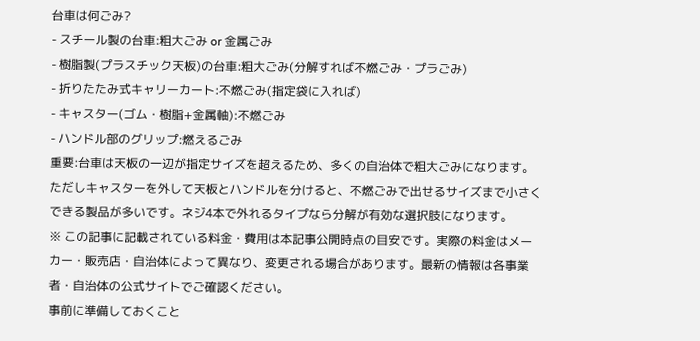台車は何ごみ?
- スチール製の台車:粗大ごみ or 金属ごみ
- 樹脂製(プラスチック天板)の台車:粗大ごみ(分解すれば不燃ごみ・プラごみ)
- 折りたたみ式キャリーカート:不燃ごみ(指定袋に入れば)
- キャスター(ゴム・樹脂+金属軸):不燃ごみ
- ハンドル部のグリップ:燃えるごみ
重要:台車は天板の一辺が指定サイズを超えるため、多くの自治体で粗大ごみになります。ただしキャスターを外して天板とハンドルを分けると、不燃ごみで出せるサイズまで小さくできる製品が多いです。ネジ4本で外れるタイプなら分解が有効な選択肢になります。
※ この記事に記載されている料金・費用は本記事公開時点の目安です。実際の料金はメーカー・販売店・自治体によって異なり、変更される場合があります。最新の情報は各事業者・自治体の公式サイトでご確認ください。
事前に準備しておくこと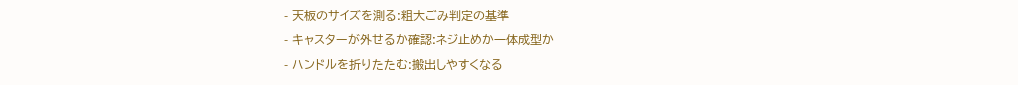- 天板のサイズを測る:粗大ごみ判定の基準
- キャスターが外せるか確認:ネジ止めか一体成型か
- ハンドルを折りたたむ:搬出しやすくなる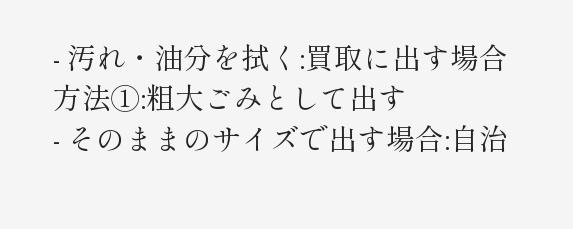- 汚れ・油分を拭く:買取に出す場合
方法①:粗大ごみとして出す
- そのままのサイズで出す場合:自治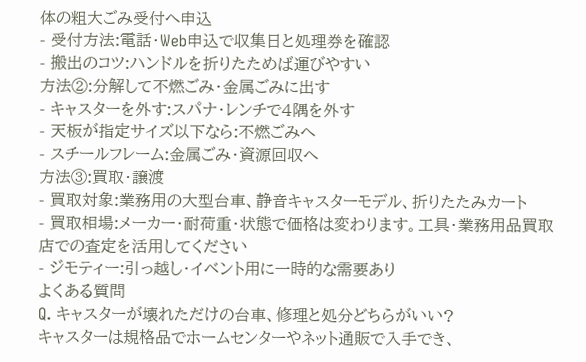体の粗大ごみ受付へ申込
- 受付方法:電話・Web申込で収集日と処理券を確認
- 搬出のコツ:ハンドルを折りたためば運びやすい
方法②:分解して不燃ごみ・金属ごみに出す
- キャスターを外す:スパナ・レンチで4隅を外す
- 天板が指定サイズ以下なら:不燃ごみへ
- スチールフレーム:金属ごみ・資源回収へ
方法③:買取・譲渡
- 買取対象:業務用の大型台車、静音キャスターモデル、折りたたみカート
- 買取相場:メーカー・耐荷重・状態で価格は変わります。工具・業務用品買取店での査定を活用してください
- ジモティー:引っ越し・イベント用に一時的な需要あり
よくある質問
Q. キャスターが壊れただけの台車、修理と処分どちらがいい?
キャスターは規格品でホームセンターやネット通販で入手でき、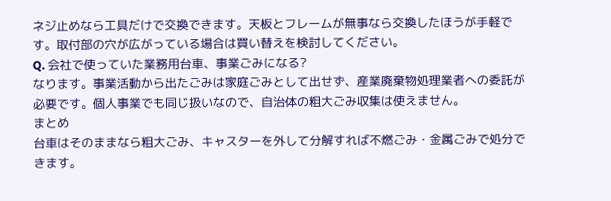ネジ止めなら工具だけで交換できます。天板とフレームが無事なら交換したほうが手軽です。取付部の穴が広がっている場合は買い替えを検討してください。
Q. 会社で使っていた業務用台車、事業ごみになる?
なります。事業活動から出たごみは家庭ごみとして出せず、産業廃棄物処理業者への委託が必要です。個人事業でも同じ扱いなので、自治体の粗大ごみ収集は使えません。
まとめ
台車はそのままなら粗大ごみ、キャスターを外して分解すれば不燃ごみ・金属ごみで処分できます。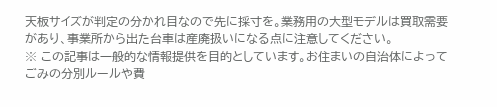天板サイズが判定の分かれ目なので先に採寸を。業務用の大型モデルは買取需要があり、事業所から出た台車は産廃扱いになる点に注意してください。
※ この記事は一般的な情報提供を目的としています。お住まいの自治体によってごみの分別ルールや費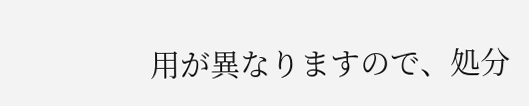用が異なりますので、処分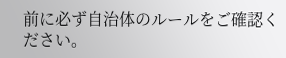前に必ず自治体のルールをご確認ください。